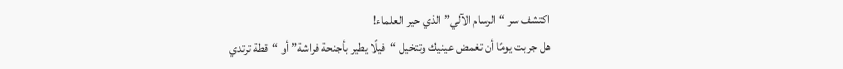اكتشف سر “الرسام الآلي” الذي حير العلماء!
هل جربت يومًا أن تغمض عينيك وتتخيل “فيلًا يطير بأجنحة فراشة” أو “قطة ترتدي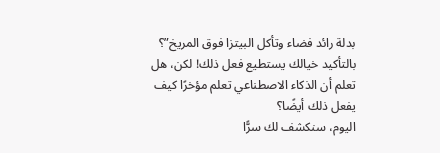بدلة رائد فضاء وتأكل البيتزا فوق المريخ”؟ بالتأكيد خيالك يستطيع فعل ذلك! لكن، هل تعلم أن الذكاء الاصطناعي تعلم مؤخرًا كيف يفعل ذلك أيضًا؟
اليوم، سنكشف لك سرًّا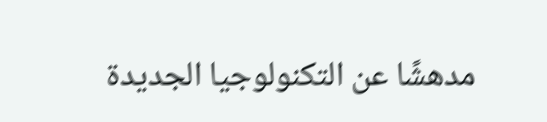مدهشًا عن التكنولوجيا الجديدة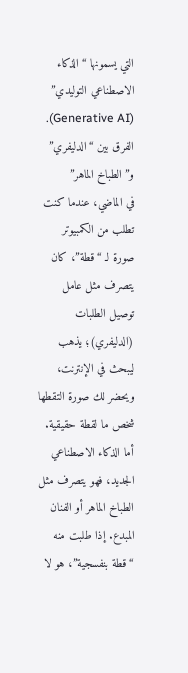التي يسمونها “الذكاء الاصطناعي التوليدي” (Generative AI).
الفرق بين “الدليفري” و”الطباخ الماهر”
في الماضي، عندما كنت تطلب من الكمبيوتر صورة لـ “قطة”، كان يتصرف مثل عامل توصيل الطلبات (الدليفري)؛ يذهب ليبحث في الإنترنت، ويحضر لك صورة التقطها شخص ما لقطة حقيقية.
أما الذكاء الاصطناعي الجديد، فهو يتصرف مثل الطباخ الماهر أو الفنان المبدع. إذا طلبت منه “قطة بنفسجية”، هو لا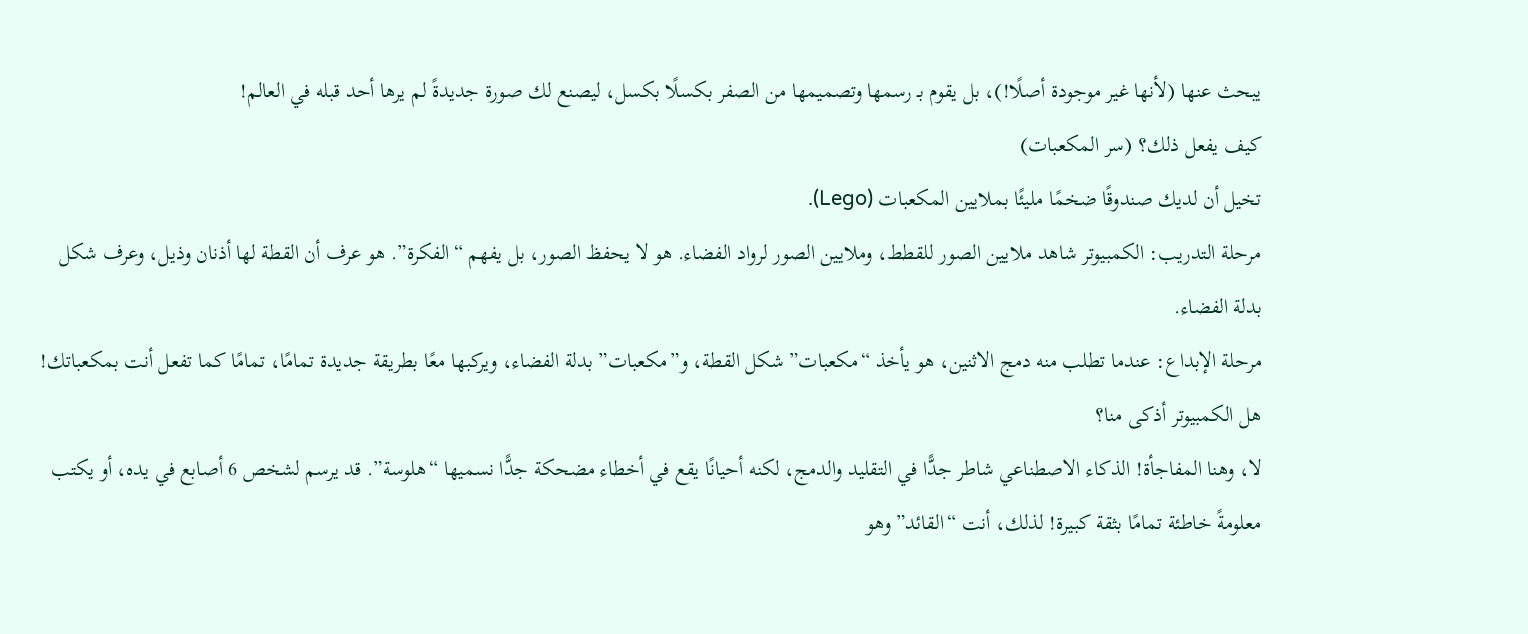يبحث عنها (لأنها غير موجودة أصلًا!)، بل يقوم بـ رسمها وتصميمها من الصفر بكسلًا بكسل، ليصنع لك صورة جديدةً لم يرها أحد قبله في العالم!
كيف يفعل ذلك؟ (سر المكعبات)
تخيل أن لديك صندوقًا ضخمًا مليئًا بملايين المكعبات (Lego).
مرحلة التدريب: الكمبيوتر شاهد ملايين الصور للقطط، وملايين الصور لرواد الفضاء. هو لا يحفظ الصور، بل يفهم “الفكرة”. هو عرف أن القطة لها أذنان وذيل، وعرف شكل بدلة الفضاء.
مرحلة الإبداع: عندما تطلب منه دمج الاثنين، هو يأخذ “مكعبات” شكل القطة، و”مكعبات” بدلة الفضاء، ويركبها معًا بطريقة جديدة تمامًا، تمامًا كما تفعل أنت بمكعباتك!
هل الكمبيوتر أذكى منا؟
لا، وهنا المفاجأة! الذكاء الاصطناعي شاطر جدًّا في التقليد والدمج، لكنه أحيانًا يقع في أخطاء مضحكة جدًّا نسميها “هلوسة”. قد يرسم لشخص 6 أصابع في يده، أو يكتب معلومةً خاطئة تمامًا بثقة كبيرة! لذلك، أنت “القائد” وهو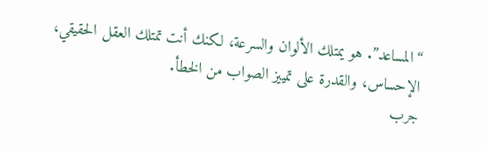“المساعد”. هو يمتلك الألوان والسرعة، لكنك أنت تمتلك العقل الحقيقي، الإحساس، والقدرة على تمييز الصواب من الخطأ.
جرب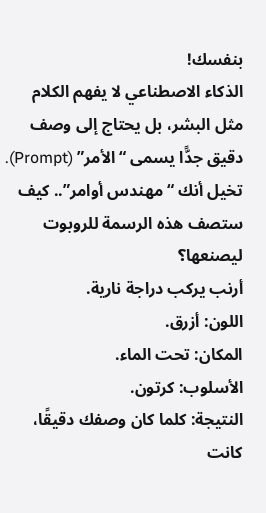بنفسك!
الذكاء الاصطناعي لا يفهم الكلام مثل البشر، بل يحتاج إلى وصف دقيق جدًّا يسمى “الأمر” (Prompt). تخيل أنك “مهندس أوامر”.. كيف ستصف هذه الرسمة للروبوت ليصنعها؟
أرنب يركب دراجة نارية.
اللون: أزرق.
المكان: تحت الماء.
الأسلوب: كرتون.
النتيجة: كلما كان وصفك دقيقًا، كانت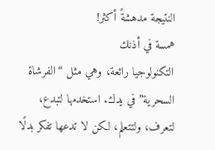النتيجة مدهشةً أكثر!
همسة في أذنك
التكنولوجيا رائعة، وهي مثل “الفرشاة السحرية” في يدك. استخدمها لتبدع، لتعرف، ولتتعلم، لكن لا تدعها تفكر بدلًا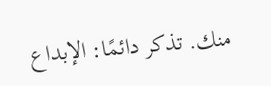منك. تذكر دائمًا: الإبداع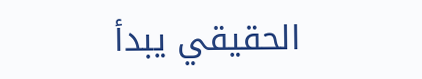الحقيقي يبدأ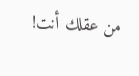من عقلك أنت!